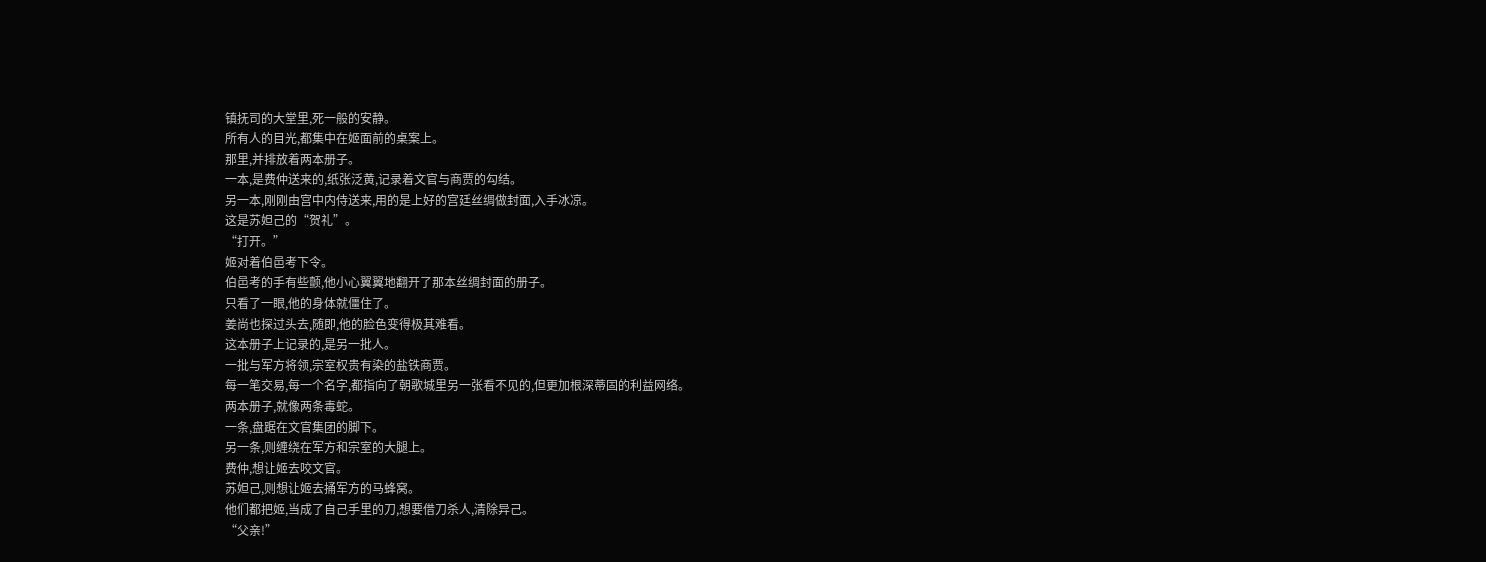镇抚司的大堂里,死一般的安静。
所有人的目光,都集中在姬面前的桌案上。
那里,并排放着两本册子。
一本,是费仲送来的,纸张泛黄,记录着文官与商贾的勾结。
另一本,刚刚由宫中内侍送来,用的是上好的宫廷丝绸做封面,入手冰凉。
这是苏妲己的“贺礼”。
“打开。”
姬对着伯邑考下令。
伯邑考的手有些颤,他小心翼翼地翻开了那本丝绸封面的册子。
只看了一眼,他的身体就僵住了。
姜尚也探过头去,随即,他的脸色变得极其难看。
这本册子上记录的,是另一批人。
一批与军方将领,宗室权贵有染的盐铁商贾。
每一笔交易,每一个名字,都指向了朝歌城里另一张看不见的,但更加根深蒂固的利益网络。
两本册子,就像两条毒蛇。
一条,盘踞在文官集团的脚下。
另一条,则缠绕在军方和宗室的大腿上。
费仲,想让姬去咬文官。
苏妲己,则想让姬去捅军方的马蜂窝。
他们都把姬,当成了自己手里的刀,想要借刀杀人,清除异己。
“父亲!”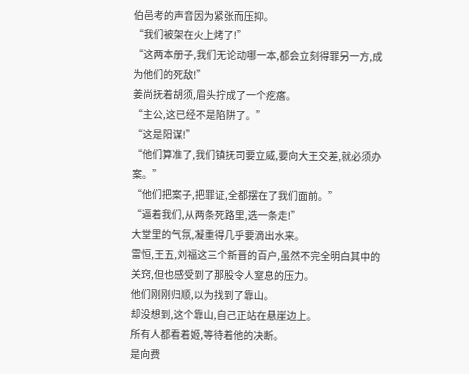伯邑考的声音因为紧张而压抑。
“我们被架在火上烤了!”
“这两本册子,我们无论动哪一本,都会立刻得罪另一方,成为他们的死敌!”
姜尚抚着胡须,眉头拧成了一个疙瘩。
“主公,这已经不是陷阱了。”
“这是阳谋!”
“他们算准了,我们镇抚司要立威,要向大王交差,就必须办案。”
“他们把案子,把罪证,全都摆在了我们面前。”
“逼着我们,从两条死路里,选一条走!”
大堂里的气氛,凝重得几乎要滴出水来。
雷恒,王五,刘福这三个新晋的百户,虽然不完全明白其中的关窍,但也感受到了那股令人窒息的压力。
他们刚刚归顺,以为找到了靠山。
却没想到,这个靠山,自己正站在悬崖边上。
所有人都看着姬,等待着他的决断。
是向费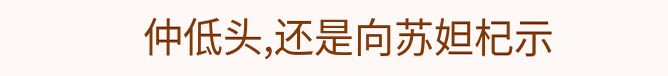仲低头,还是向苏妲杞示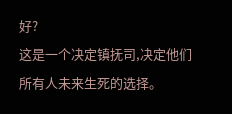好?
这是一个决定镇抚司,决定他们所有人未来生死的选择。